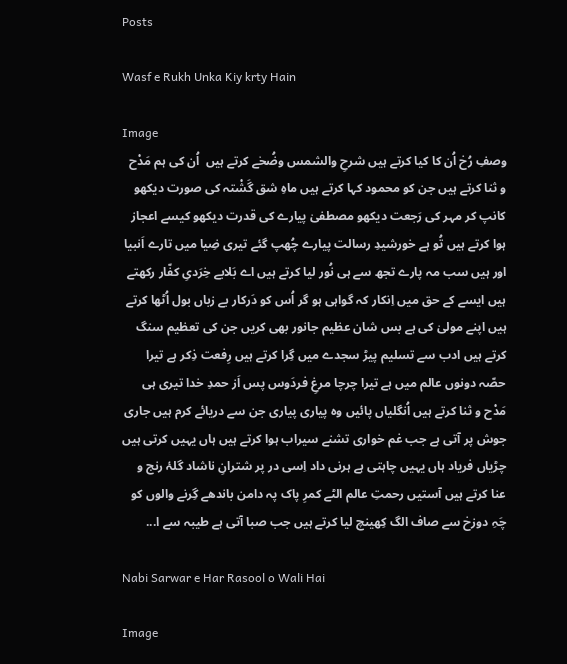Posts

Wasf e Rukh Unka Kiy krty Hain

Image
وصفِ رُخ اُن کا کیا کرتے ہیں شرحِ والشمس وضُحٰے کرتے ہیں  اُن کی ہم مَدْح و ثنا کرتے ہیں جن کو محمود کہا کرتے ہیں ماہِ شق گَشْتہ کی صورت دیکھو کانپ کر مہر کی رَجعت دیکھو مصطفیٰ پیارے کی قدرت دیکھو کیسے اعجاز ہوا کرتے ہیں تُو ہے خورشیدِ رسالت پیارے چُھپ گئے تیری ضِیا میں تارے اَنبیا اور ہیں سب مہ پارے تجھ سے ہی نُور لیا کرتے ہیں اے بَلابے خِرَدیِ کفّار رکھتے ہیں ایسے کے حق میں اِنکار کہ گواہی ہو گر اُس کو دَرکار بے زباں بول اُٹھا کرتے ہیں اپنے مولیٰ کی ہے بس شان عظیم جانور بھی کریں جن کی تعظیم سنگ کرتے ہیں ادب سے تسلیم پیڑ سجدے میں گِرا کرتے ہیں رِفعت ذِکر ہے تیرا حصّہ دونوں عالم میں ہے تیرا چرچا مرغِ فردَوس پس اَز حمدِ خدا تیری ہی مَدْح و ثنا کرتے ہیں اُنگلیاں پائیں وہ پیاری پیاری جن سے دریائے کرم ہیں جاری جوش پر آتی ہے جب غم خواری تشنے سیراب ہوا کرتے ہیں ہاں یہیں کرتی ہیں چڑیاں فریاد ہاں یہیں چاہتی ہے ہرنی داد اِسی در پر شترانِ ناشاد گلۂ رنج و عنا کرتے ہیں آستیں رحمتِ عالم الٹے کمرِ پاک پہ دامن باندھے گِرنے والوں کو چَہِ دوزخ سے صاف الگ کِھینچ لیا کرتے ہیں جب صبا آتی ہے طیبہ سے ا...

Nabi Sarwar e Har Rasool o Wali Hai

Image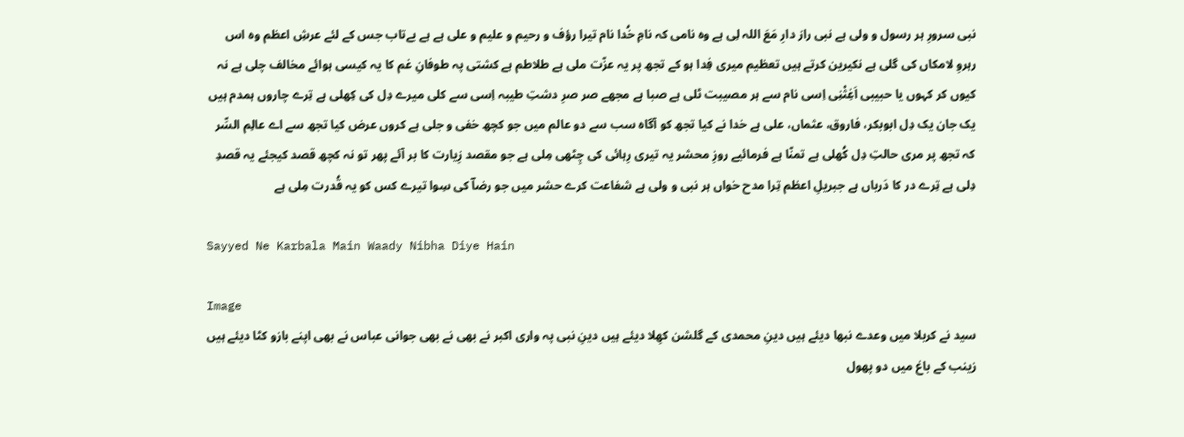نبی سرورِ ہر رسول و ولی ہے نبی راز دارِ مَعَ اللہ لِی ہے وہ نامی کہ نامِ خُدا نام تیرا رؤف و رحیم و علیم و علی ہے ہے بےتاب جس کے لئے عرشِ اعظم وہ اس رہروِ لامکاں کی گلی ہے نکیرین کرتے ہیں تعظیم میری فِدا ہو کے تجھ پر یہ عزّت ملی ہے طلاطم ہے کشتی پہ طوفانِ غم کا یہ کیسی ہوائے مخالف چلی ہے نہ کیوں کر کہوں یا حبیبی اَغِثْنِی اِسی نام سے ہر مصیبت ٹلی ہے صبا ہے مجھے صر صرِ دشتِ طیبہ اِسی سے کلی میرے دِل کی کِھلی ہے تِرے چاروں ہمدم ہیں یک جان یک دِل ابوبکر، فاروق، عثماں، علی ہے خدا نے کیا تجھ کو آگاہ سب سے دو عالم میں جو کچھ خفی و جلی ہے کروں عرض کیا تجھ سے اے عالِم السِّر کہ تجھ پر مری حالتِ دِل کُھلی ہے تمنّا ہے فرمائیے روزِ محشر یہ تیری رِہائی کی چِٹھی مِلی ہے جو مقصد زِیارت کا بر آئے پھر تو نہ کچھ قصد کیجئے یہ قصدِ دِلی ہے تِرے در کا دَرباں ہے جبریلِ اعظم تِرا مدح خواں ہر نبی و ولی ہے شفاعت کرے حشر میں جو رضاؔ کی سِوا تیرے کس کو یہ قُدرت مِلی ہے

Sayyed Ne Karbala Main Waady Nibha Diye Hain

Image
سید نے کربلا میں وعدے نبھا دیئے ہیں دینِ محمدی کے گلشن کھِلا دیئے ہیں دینِ نبی پہ واری اکبر نے بھی نے بھی جوانی عباس نے بھی اپنے بازو کٹا دیئے ہیں زینب کے باغ میں دو پھول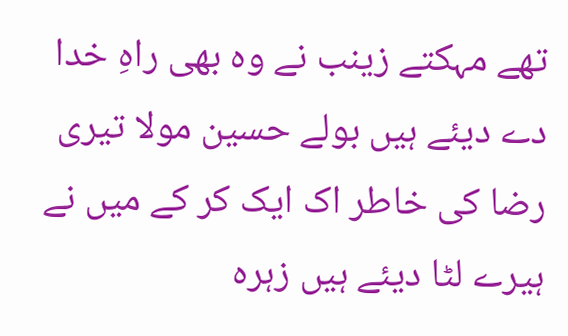تھے مہکتے زینب نے وہ بھی راہِ خدا دے دیئے ہیں بولے حسین مولا تیری رضا کی خاطر اک ایک کر کے میں نے ہیرے لٹا دیئے ہیں زہرہ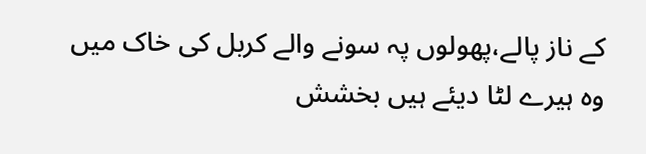کے ناز پالے،پھولوں پہ سونے والے کربل کی خاک میں وہ ہیرے لٹا دیئے ہیں بخشش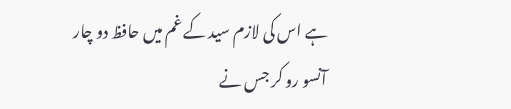ہے اس کی لازم سید کے غم میں حافظ دو چار آنسو رو کر جس نے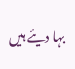بہا دیئے ہیں